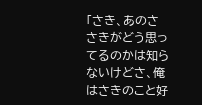「さき、あのさ さきがどう思ってるのかは知らないけどさ、俺はさきのこと好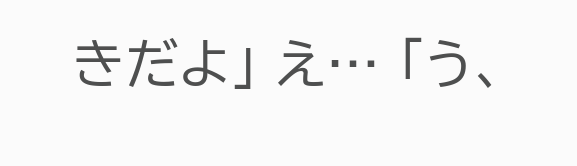きだよ」 え… 「う、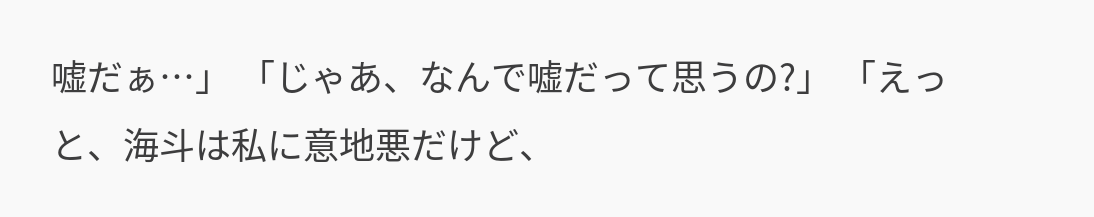嘘だぁ…」 「じゃあ、なんで嘘だって思うの?」 「えっと、海斗は私に意地悪だけど、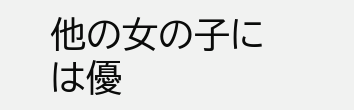他の女の子には優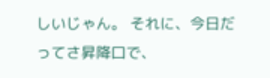しいじゃん。 それに、今日だってさ昇降口で、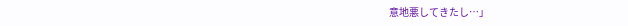意地悪してきたし…」